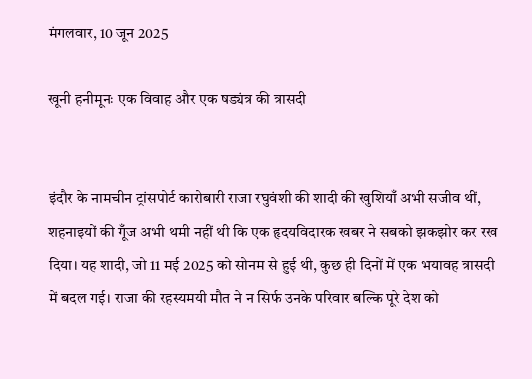मंगलवार, 10 जून 2025

खूनी हनीमूनः एक विवाह और एक षड्यंत्र की त्रासदी


इंदौर के नामचीन ट्रांसपोर्ट कारोबारी राजा रघुवंशी की शादी की खुशियाँ अभी सजीव थीं, शहनाइयों की गूँज अभी थमी नहीं थी कि एक हृदयविदारक खबर ने सबको झकझोर कर रख दिया। यह शादी, जो 11 मई 2025 को सोनम से हुई थी, कुछ ही दिनों में एक भयावह त्रासदी में बदल गई। राजा की रहस्यमयी मौत ने न सिर्फ उनके परिवार बल्कि पूरे देश को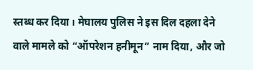स्तब्ध कर दिया। मेघालय पुलिस ने इस दिल दहला देने वाले मामले को “ऑपरेशन हनीमून” नाम दिया, और जो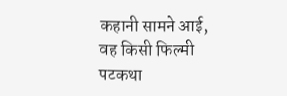कहानी सामने आई, वह किसी फिल्मी पटकथा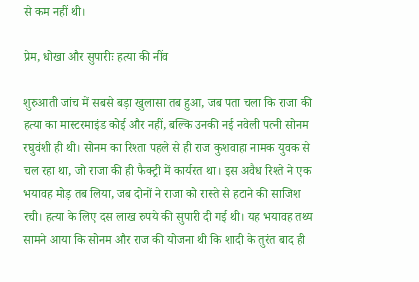से कम नहीं थी।

प्रेम, धोखा और सुपारीः हत्या की नींव

शुरुआती जांच में सबसे बड़ा खुलासा तब हुआ, जब पता चला कि राजा की हत्या का मास्टरमाइंड कोई और नहीं, बल्कि उनकी नई नवेली पत्नी सोनम रघुवंशी ही थी। सोनम का रिश्ता पहले से ही राज कुशवाहा नामक युवक से चल रहा था, जो राजा की ही फैक्ट्री में कार्यरत था। इस अवैध रिश्ते ने एक भयावह मोड़ तब लिया, जब दोनों ने राजा को रास्ते से हटाने की साजिश रची। हत्या के लिए दस लाख रुपये की सुपारी दी गई थी। यह भयावह तथ्य सामने आया कि सोनम और राज की योजना थी कि शादी के तुरंत बाद ही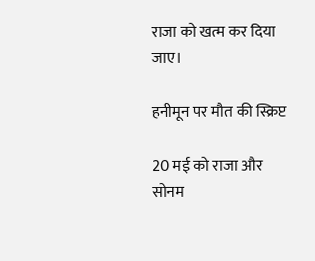राजा को खत्म कर दिया जाए।

हनीमून पर मौत की स्क्रिप्ट

20 मई को राजा और सोनम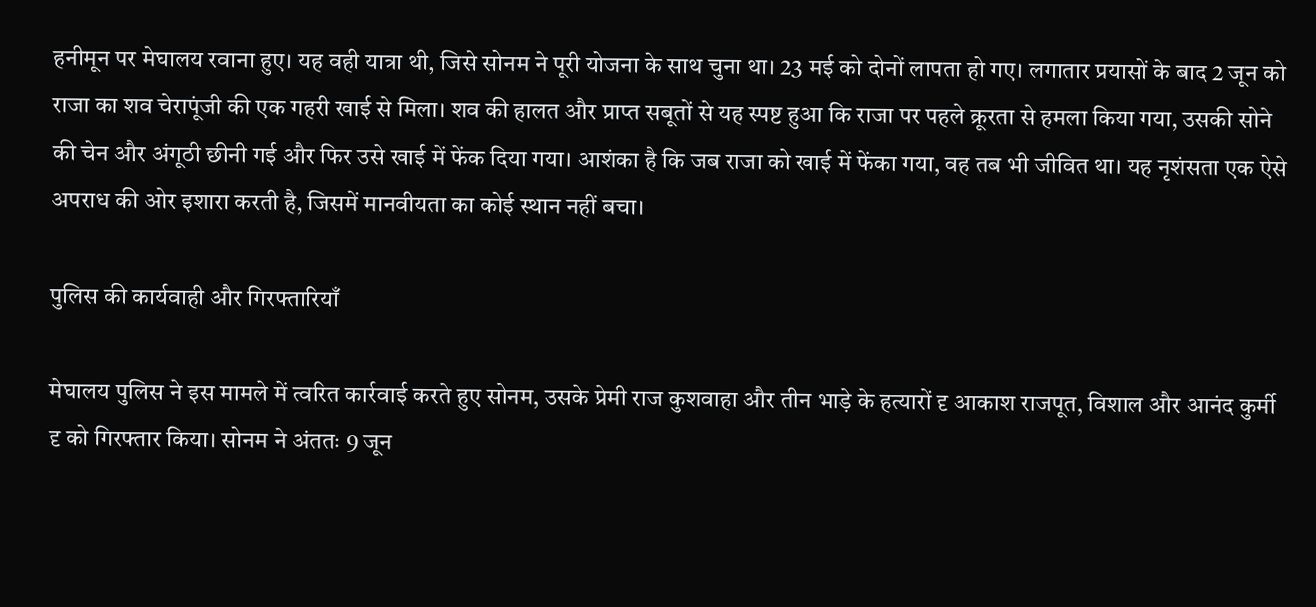हनीमून पर मेघालय रवाना हुए। यह वही यात्रा थी, जिसे सोनम ने पूरी योजना के साथ चुना था। 23 मई को दोनों लापता हो गए। लगातार प्रयासों के बाद 2 जून को राजा का शव चेरापूंजी की एक गहरी खाई से मिला। शव की हालत और प्राप्त सबूतों से यह स्पष्ट हुआ कि राजा पर पहले क्रूरता से हमला किया गया, उसकी सोने की चेन और अंगूठी छीनी गई और फिर उसे खाई में फेंक दिया गया। आशंका है कि जब राजा को खाई में फेंका गया, वह तब भी जीवित था। यह नृशंसता एक ऐसे अपराध की ओर इशारा करती है, जिसमें मानवीयता का कोई स्थान नहीं बचा।

पुलिस की कार्यवाही और गिरफ्तारियाँ

मेघालय पुलिस ने इस मामले में त्वरित कार्रवाई करते हुए सोनम, उसके प्रेमी राज कुशवाहा और तीन भाड़े के हत्यारों दृ आकाश राजपूत, विशाल और आनंद कुर्मी दृ को गिरफ्तार किया। सोनम ने अंततः 9 जून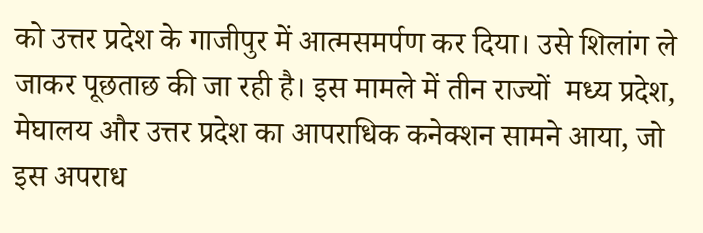को उत्तर प्रदेश के गाजीपुर में आत्मसमर्पण कर दिया। उसे शिलांग ले जाकर पूछताछ की जा रही है। इस मामले में तीन राज्यों  मध्य प्रदेश, मेघालय और उत्तर प्रदेश का आपराधिक कनेक्शन सामने आया, जो इस अपराध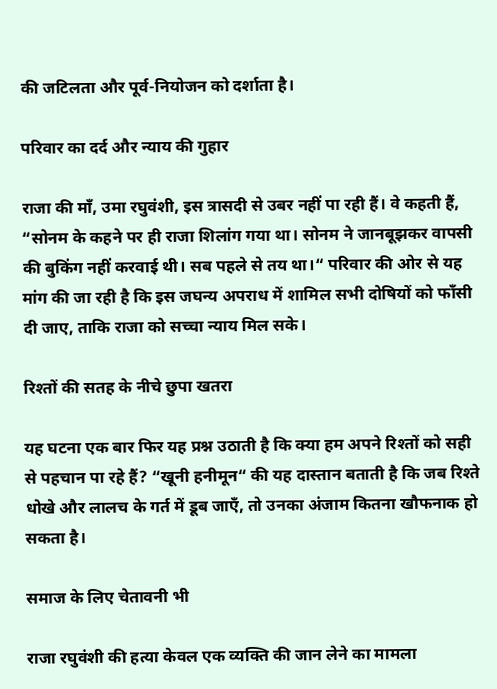की जटिलता और पूर्व-नियोजन को दर्शाता है।

परिवार का दर्द और न्याय की गुहार

राजा की माँ, उमा रघुवंशी, इस त्रासदी से उबर नहीं पा रही हैं। वे कहती हैं, “सोनम के कहने पर ही राजा शिलांग गया था। सोनम ने जानबूझकर वापसी की बुकिंग नहीं करवाई थी। सब पहले से तय था।“ परिवार की ओर से यह मांग की जा रही है कि इस जघन्य अपराध में शामिल सभी दोषियों को फाँसी दी जाए, ताकि राजा को सच्चा न्याय मिल सके।

रिश्तों की सतह के नीचे छुपा खतरा

यह घटना एक बार फिर यह प्रश्न उठाती है कि क्या हम अपने रिश्तों को सही से पहचान पा रहे हैं? “खूनी हनीमून“ की यह दास्तान बताती है कि जब रिश्ते धोखे और लालच के गर्त में डूब जाएँ, तो उनका अंजाम कितना खौफनाक हो सकता है।

समाज के लिए चेतावनी भी

राजा रघुवंशी की हत्या केवल एक व्यक्ति की जान लेने का मामला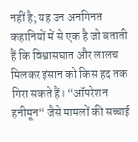नहीं है; यह उन अनगिनत कहानियों में से एक है जो बताती हैं कि विश्वासघात और लालच मिलकर इंसान को किस हद तक गिरा सकते हैं। “ऑपरेशन हनीमून“ जैसे मामलों की सच्चाई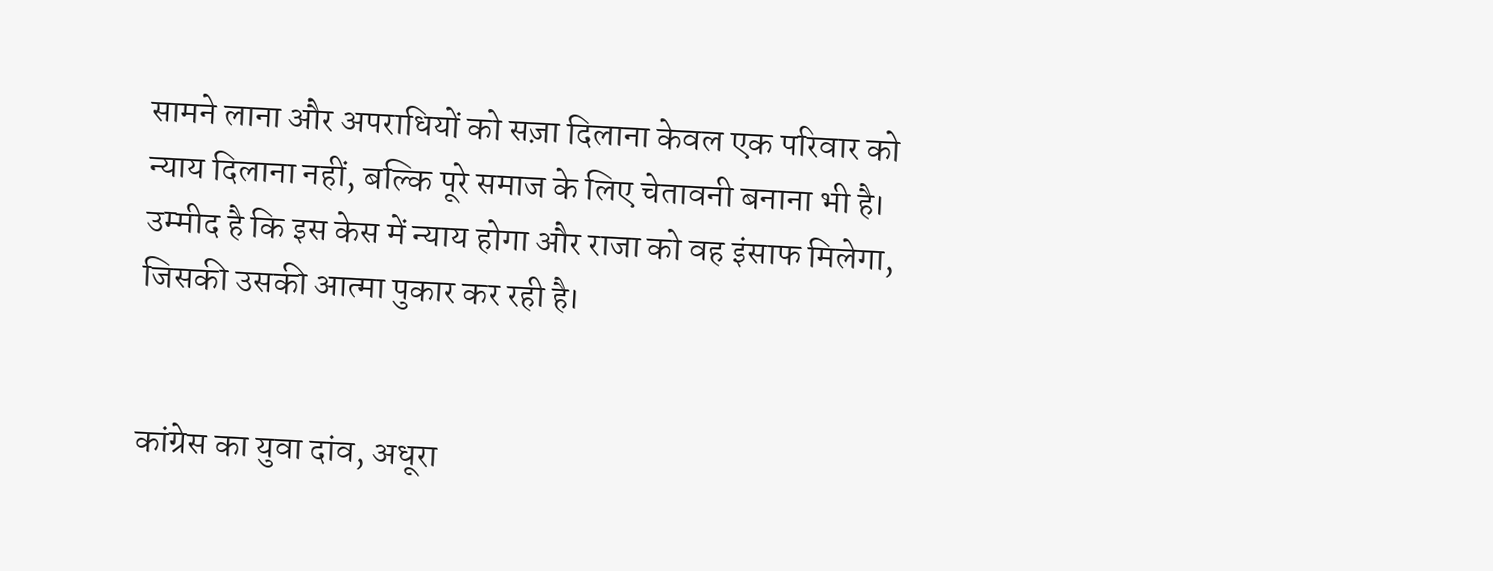सामने लाना और अपराधियों को सज़ा दिलाना केवल एक परिवार को न्याय दिलाना नहीं, बल्कि पूरे समाज के लिए चेतावनी बनाना भी है। उम्मीद है कि इस केस में न्याय होगा और राजा को वह इंसाफ मिलेगा, जिसकी उसकी आत्मा पुकार कर रही है।


कांग्रेस का युवा दांव, अधूरा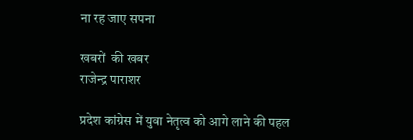ना रह जाए सपना

खबरों  की खबर
राजेन्द्र पाराशर

प्रदेश कांग्रेस में युवा नेतृत्व को आगे लाने की पहल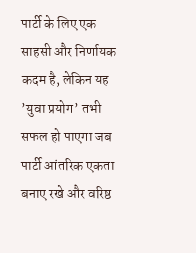पार्टी के लिए एक साहसी और निर्णायक कदम है, लेकिन यह ’युवा प्रयोग’ तभी सफल हो पाएगा जब पार्टी आंतरिक एकता बनाए रखे और वरिष्ठ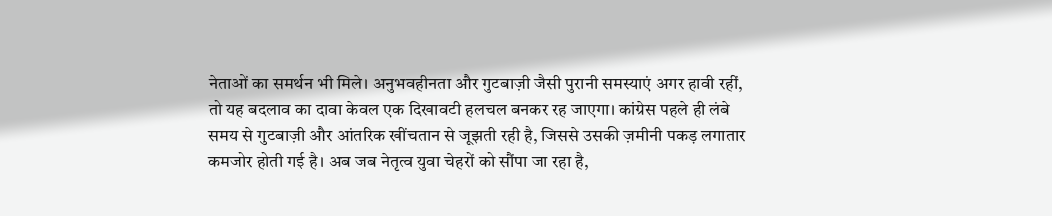नेताओं का समर्थन भी मिले। अनुभवहीनता और गुटबाज़ी जैसी पुरानी समस्याएं अगर हावी रहीं, तो यह बदलाव का दावा केवल एक दिखावटी हलचल बनकर रह जाएगा। कांग्रेस पहले ही लंबे समय से गुटबाज़ी और आंतरिक खींचतान से जूझती रही है, जिससे उसकी ज़मीनी पकड़ लगातार कमजोर होती गई है। अब जब नेतृत्व युवा चेहरों को सौंपा जा रहा है,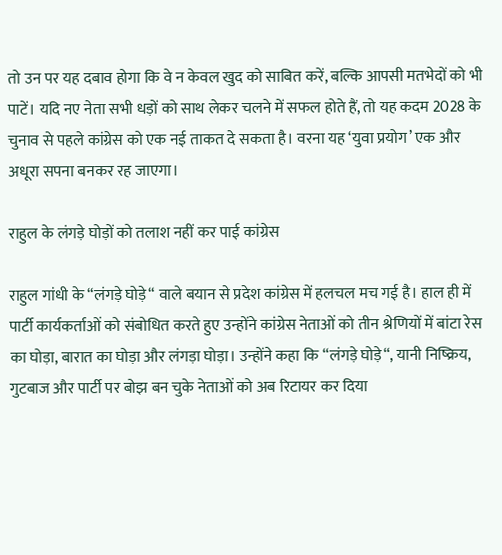तो उन पर यह दबाव होगा कि वे न केवल खुद को साबित करें, बल्कि आपसी मतभेदों को भी पाटें। यदि नए नेता सभी धड़ों को साथ लेकर चलने में सफल होते हैं, तो यह कदम 2028 के चुनाव से पहले कांग्रेस को एक नई ताकत दे सकता है। वरना यह ‘युवा प्रयोग’ एक और अधूरा सपना बनकर रह जाएगा।

राहुल के लंगड़े घोड़ों को तलाश नहीं कर पाई कांग्रेस

राहुल गांधी के “लंगड़े घोड़े“ वाले बयान से प्रदेश कांग्रेस में हलचल मच गई है। हाल ही में पार्टी कार्यकर्ताओं को संबोधित करते हुए उन्होंने कांग्रेस नेताओं को तीन श्रेणियों में बांटा रेस का घोड़ा, बारात का घोड़ा और लंगड़ा घोड़ा। उन्होंने कहा कि “लंगड़े घोड़े“, यानी निष्क्रिय, गुटबाज और पार्टी पर बोझ बन चुके नेताओं को अब रिटायर कर दिया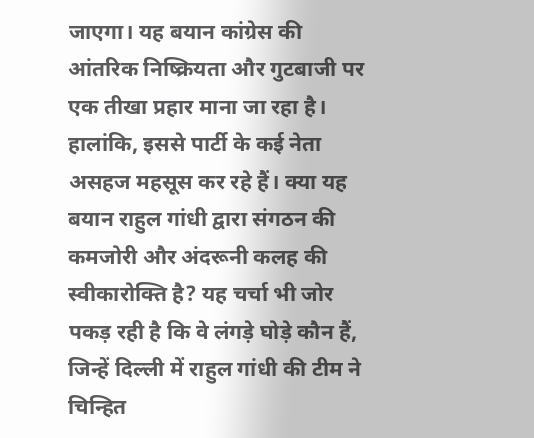जाएगा। यह बयान कांग्रेस की आंतरिक निष्क्रियता और गुटबाजी पर एक तीखा प्रहार माना जा रहा है। हालांकि, इससे पार्टी के कई नेता असहज महसूस कर रहे हैं। क्या यह बयान राहुल गांधी द्वारा संगठन की कमजोरी और अंदरूनी कलह की स्वीकारोक्ति है? यह चर्चा भी जोर पकड़ रही है कि वे लंगड़े घोड़े कौन हैं, जिन्हें दिल्ली में राहुल गांधी की टीम ने चिन्हित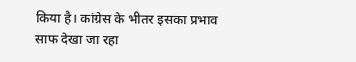किया है। कांग्रेस के भीतर इसका प्रभाव साफ देखा जा रहा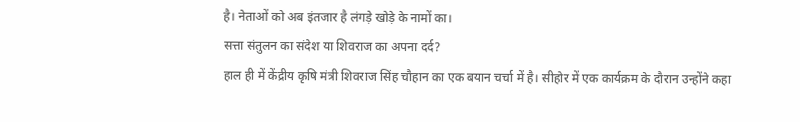है। नेताओं को अब इंतजार है लंगड़े खोड़े के नामों का।
सत्ता संतुलन का संदेश या शिवराज का अपना दर्द?
हाल ही में केंद्रीय कृषि मंत्री शिवराज सिंह चौहान का एक बयान चर्चा में है। सीहोर में एक कार्यक्रम के दौरान उन्होंने कहा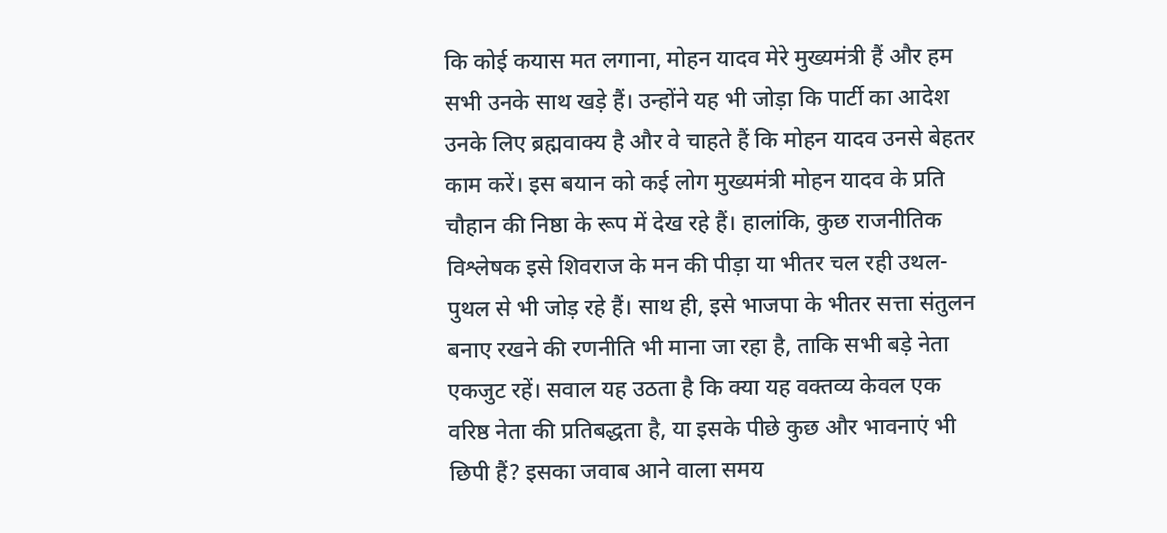कि कोई कयास मत लगाना, मोहन यादव मेरे मुख्यमंत्री हैं और हम सभी उनके साथ खड़े हैं। उन्होंने यह भी जोड़ा कि पार्टी का आदेश उनके लिए ब्रह्मवाक्य है और वे चाहते हैं कि मोहन यादव उनसे बेहतर काम करें। इस बयान को कई लोग मुख्यमंत्री मोहन यादव के प्रति चौहान की निष्ठा के रूप में देख रहे हैं। हालांकि, कुछ राजनीतिक विश्लेषक इसे शिवराज के मन की पीड़ा या भीतर चल रही उथल-पुथल से भी जोड़ रहे हैं। साथ ही, इसे भाजपा के भीतर सत्ता संतुलन बनाए रखने की रणनीति भी माना जा रहा है, ताकि सभी बड़े नेता एकजुट रहें। सवाल यह उठता है कि क्या यह वक्तव्य केवल एक वरिष्ठ नेता की प्रतिबद्धता है, या इसके पीछे कुछ और भावनाएं भी छिपी हैं? इसका जवाब आने वाला समय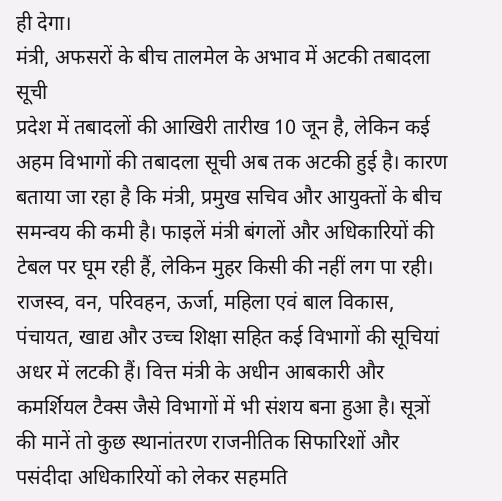ही देगा।
मंत्री, अफसरों के बीच तालमेल के अभाव में अटकी तबादला सूची
प्रदेश में तबादलों की आखिरी तारीख 10 जून है, लेकिन कई अहम विभागों की तबादला सूची अब तक अटकी हुई है। कारण बताया जा रहा है कि मंत्री, प्रमुख सचिव और आयुक्तों के बीच समन्वय की कमी है। फाइलें मंत्री बंगलों और अधिकारियों की टेबल पर घूम रही हैं, लेकिन मुहर किसी की नहीं लग पा रही। राजस्व, वन, परिवहन, ऊर्जा, महिला एवं बाल विकास, पंचायत, खाद्य और उच्च शिक्षा सहित कई विभागों की सूचियां अधर में लटकी हैं। वित्त मंत्री के अधीन आबकारी और कमर्शियल टैक्स जैसे विभागों में भी संशय बना हुआ है। सूत्रों की मानें तो कुछ स्थानांतरण राजनीतिक सिफारिशों और पसंदीदा अधिकारियों को लेकर सहमति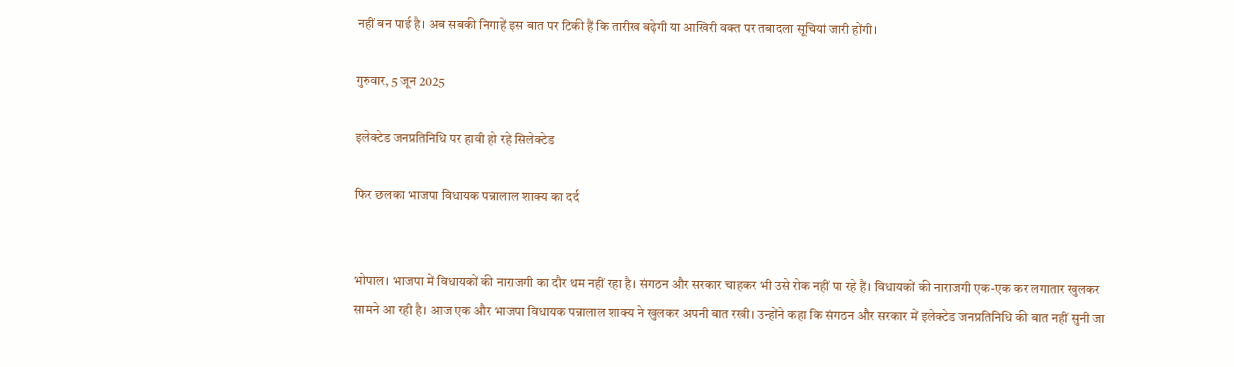नहीं बन पाई है। अब सबकी निगाहें इस बात पर टिकी हैं कि तारीख बढ़ेगी या आखिरी वक्त पर तबादला सूचियां जारी होंगी।

गुरुवार, 5 जून 2025

इलेक्टेड जनप्रतिनिधि पर हावी हो रहे सिलेक्टेड

फिर छलका भाजपा विधायक पन्नालाल शाक्य का दर्द


भोपाल। भाजपा में विधायकों की नाराजगी का दौर थम नहीं रहा है। संगठन और सरकार चाहकर भी उसे रोक नहीं पा रहे हैं। विधायकों की नाराजगी एक-एक कर लगातार खुलकर सामने आ रही है। आज एक और भाजपा विधायक पन्नालाल शाक्य ने खुलकर अपनी बात रखी। उन्होंने कहा कि संगठन और सरकार में इलेक्टेड जनप्रतिनिधि की बात नहीं सुनी जा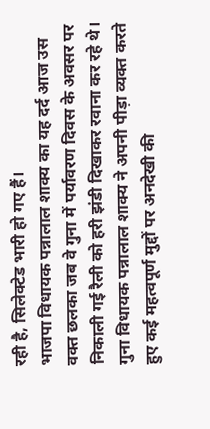रही है, सिलेक्टेड भारी हो गए हैं।
भाजपा विधायक पन्नालाल शाक्य का यह दर्द आज उस वक्त छलका जब वे गुना में पर्यावरण दिवस के अवसर पर निकाली गई रैली को हरी झंडी दिखाकर रवाना कर रहे थे। गुना विधायक पन्नालाल शाक्य ने अपनी पीड़ा व्यक्त करते हुए कई महत्वपूर्ण मुद्दों पर अनदेखी की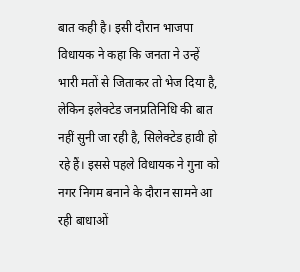बात कही है। इसी दौरान भाजपा विधायक ने कहा कि जनता ने उन्हें भारी मतों से जिताकर तो भेज दिया है, लेकिन इलेक्टेड जनप्रतिनिधि की बात नहीं सुनी जा रही है, सिलेक्टेड हावी हो रहे हैं। इससे पहले विधायक ने गुना को नगर निगम बनाने के दौरान सामने आ रही बाधाओं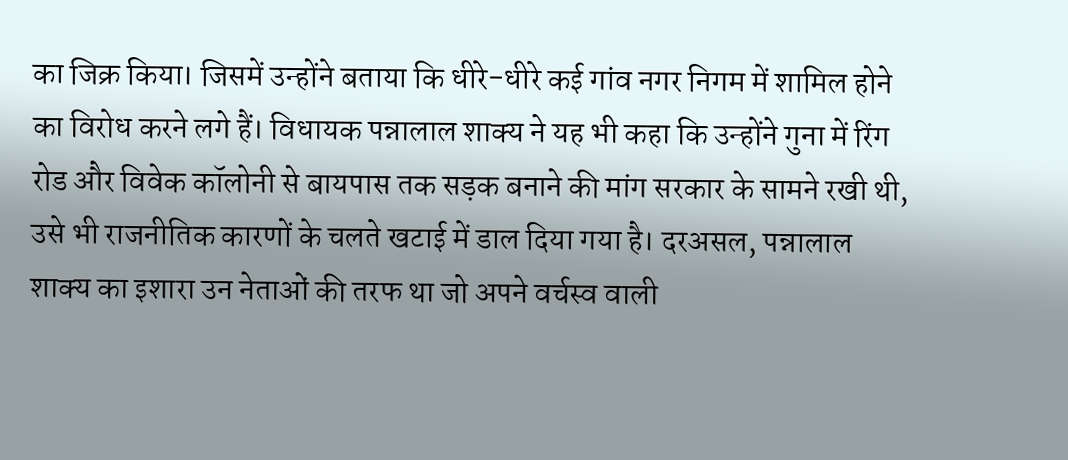का जिक्र किया। जिसमें उन्होंने बताया कि धीरे-धीरे कई गांव नगर निगम में शामिल होने का विरोध करने लगे हैं। विधायक पन्नालाल शाक्य ने यह भी कहा कि उन्होंने गुना में रिंग रोड और विवेक कॉलोनी से बायपास तक सड़क बनाने की मांग सरकार के सामने रखी थी, उसे भी राजनीतिक कारणों के चलते खटाई में डाल दिया गया है। दरअसल, पन्नालाल शाक्य का इशारा उन नेताओं की तरफ था जो अपने वर्चस्व वाली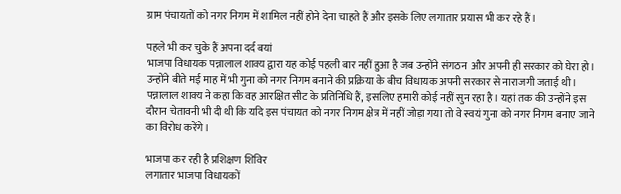ग्राम पंचायतों को नगर निगम में शामिल नहीं होने देना चाहते हैं और इसके लिए लगातार प्रयास भी कर रहे हैं।

पहले भी कर चुके हैं अपना दर्द बयां
भाजपा विधायक पन्नालाल शाक्य द्वारा यह कोई पहली बार नहीं हुआ है जब उन्होंने संगठन  और अपनी ही सरकार को घेरा हो। उन्होंने बीते मई माह में भी गुना को नगर निगम बनाने की प्रक्रिया के बीच विधायक अपनी सरकार से नाराजगी जताई थी। पन्नालाल शाक्य ने कहा कि वह आरक्षित सीट के प्रतिनिधि हैं, इसलिए हमारी कोई नहीं सुन रहा है। यहां तक की उन्होंने इस दौरान चेतावनी भी दी थी कि यदि इस पंचायत को नगर निगम क्षेत्र में नहीं जोड़ा गया तो वे स्वयं गुना को नगर निगम बनाए जाने का विरोध करेंगे।

भाजपा कर रही है प्रशिक्षण शिविर
लगातार भाजपा विधायकों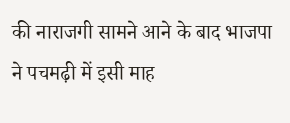की नाराजगी सामने आने के बाद भाजपा ने पचमढ़ी में इसी माह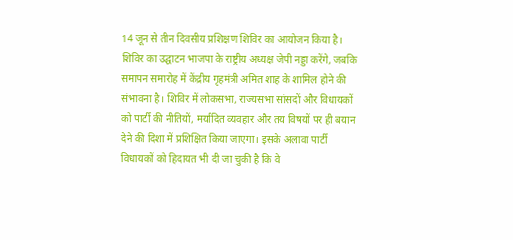14 जून से तीन दिवसीय प्रशिक्षण शिविर का आयोजन किया है। शिविर का उद्घाटन भाजपा के राष्ट्रीय अध्यक्ष जेपी नड्डा करेंगे, जबकि समापन समारोह में केंद्रीय गृहमंत्री अमित शाह के शामिल होने की संभावना है। शिविर में लोकसभा, राज्यसभा सांसदों और विधायकों को पार्टी की नीतियों, मर्यादित व्यवहार और तय विषयों पर ही बयान देने की दिशा में प्रशिक्षित किया जाएगा। इसके अलावा पार्टी विधायकों को हिदायत भी दी जा चुकी है कि वे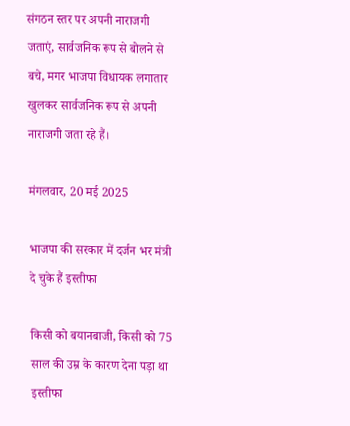संगठन स्तर पर अपनी नाराजगी जताएं, सार्वजनिक रूप से बोलने से बचे, मगर भाजपा विधायक लगातार खुलकर सार्वजनिक रूप से अपनी नाराजगी जता रहे हैं।

मंगलवार, 20 मई 2025

भाजपा की सरकार में दर्जन भर मंत्री दे चुके हैं इस्तीफा

किसी को बयानबाजी, किसी को 75 साल की उम्र के कारण देना पड़ा था इस्तीफा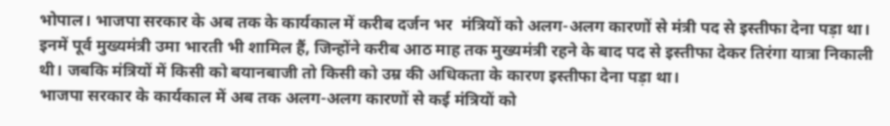भोपाल। भाजपा सरकार के अब तक के कार्यकाल में करीब दर्जन भर  मंत्रियों को अलग-अलग कारणों से मंत्री पद से इस्तीफा देना पड़ा था। इनमें पूर्व मुख्यमंत्री उमा भारती भी शामिल हैं, जिन्होंने करीब आठ माह तक मुख्यमंत्री रहने के बाद पद से इस्तीफा देकर तिरंगा यात्रा निकाली थी। जबकि मंत्रियों में किसी को बयानबाजी तो किसी को उम्र की अधिकता के कारण इस्तीफा देना पड़ा था।
भाजपा सरकार के कार्यकाल में अब तक अलग-अलग कारणों से कई मंत्रियों को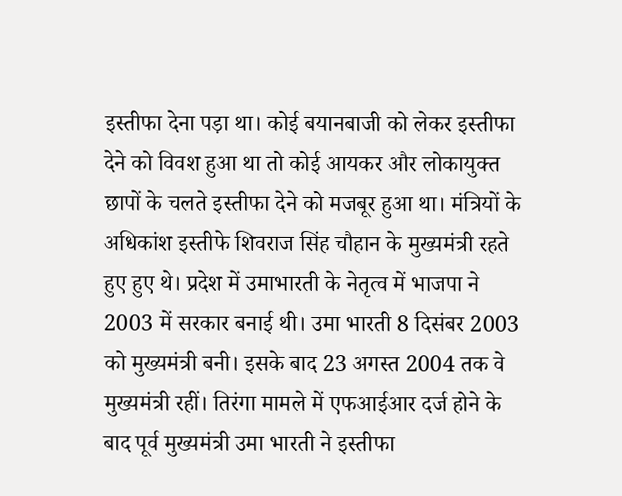इस्तीफा देना पड़ा था। कोई बयानबाजी को लेकर इस्तीफा देने को विवश हुआ था तो कोई आयकर और लोकायुक्त छापों के चलते इस्तीफा देने को मजबूर हुआ था। मंत्रियों के अधिकांश इस्तीफे शिवराज सिंह चौहान के मुख्यमंत्री रहते हुए हुए थे। प्रदेश में उमाभारती के नेतृत्व में भाजपा ने 2003 में सरकार बनाई थी। उमा भारती 8 दिसंबर 2003 को मुख्यमंत्री बनी। इसके बाद 23 अगस्त 2004 तक वे मुख्यमंत्री रहीं। तिरंगा मामले में एफआईआर दर्ज होने के बाद पूर्व मुख्यमंत्री उमा भारती ने इस्तीफा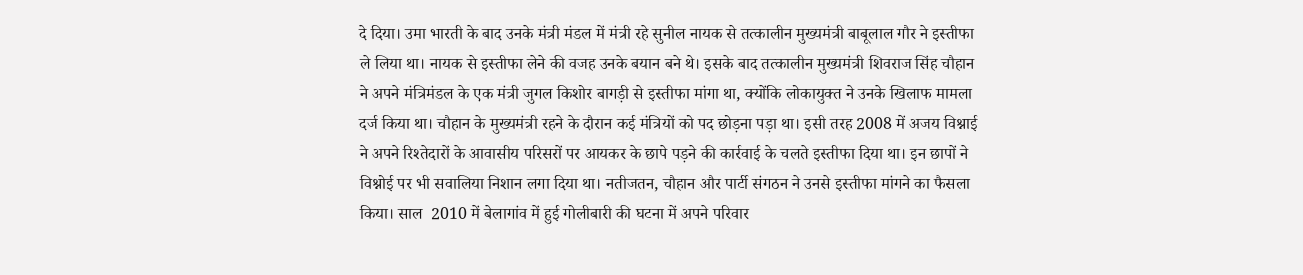दे दिया। उमा भारती के बाद उनके मंत्री मंडल में मंत्री रहे सुनील नायक से तत्कालीन मुख्यमंत्री बाबूलाल गौर ने इस्तीफा ले लिया था। नायक से इस्तीफा लेने की वजह उनके बयान बने थे। इसके बाद तत्कालीन मुख्यमंत्री शिवराज सिंह चौहान ने अपने मंत्रिमंडल के एक मंत्री जुगल किशोर बागड़ी से इस्तीफा मांगा था, क्योंकि लोकायुक्त ने उनके खिलाफ मामला दर्ज किया था। चौहान के मुख्यमंत्री रहने के दौरान कई मंत्रियों को पद छोड़ना पड़ा था। इसी तरह 2008 में अजय विश्नाई ने अपने रिश्तेदारों के आवासीय परिसरों पर आयकर के छापे पड़ने की कार्रवाई के चलते इस्तीफा दिया था। इन छापों ने विश्नोई पर भी सवालिया निशान लगा दिया था। नतीजतन, चौहान और पार्टी संगठन ने उनसे इस्तीफा मांगने का फैसला किया। साल  2010 में बेलागांव में हुई गोलीबारी की घटना में अपने परिवार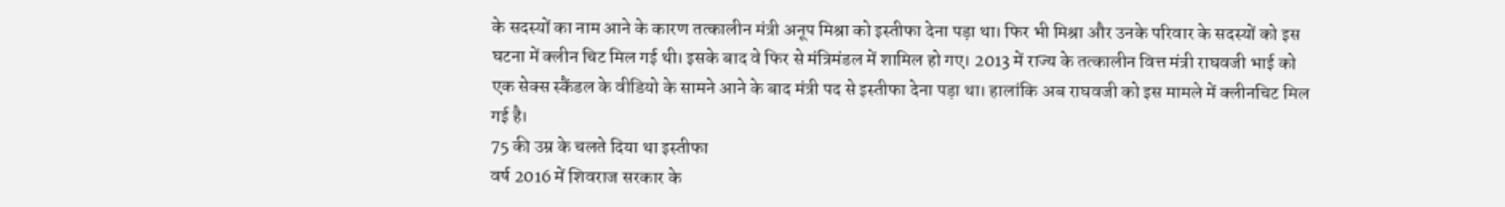के सदस्यों का नाम आने के कारण तत्कालीन मंत्री अनूप मिश्रा को इस्तीफा देना पड़ा था। फिर भी मिश्रा और उनके परिवार के सदस्यों को इस घटना में क्लीन चिट मिल गई थी। इसके बाद वे फिर से मंत्रिमंडल में शामिल हो गए। 2013 में राज्य के तत्कालीन वित्त मंत्री राघवजी भाई को एक सेक्स स्कैंडल के वीडियो के सामने आने के बाद मंत्री पद से इस्तीफा देना पड़ा था। हालांकि अब राघवजी को इस मामले में क्लीनचिट मिल गई है।
75 की उम्र के चलते दिया था इस्तीफा
वर्ष 2016 में शिवराज सरकार के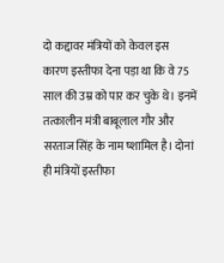दो कद्दावर मंत्रियों को केवल इस कारण इस्तीफा देना पड़ा था कि वे 75 साल की उम्र को पार कर चुके थे। इनमें तत्कालीन मंत्री बाबूलाल गौर और सरताज सिंह के नाम ष्शामिल है। दोनां ही मंत्रियों इस्तीफा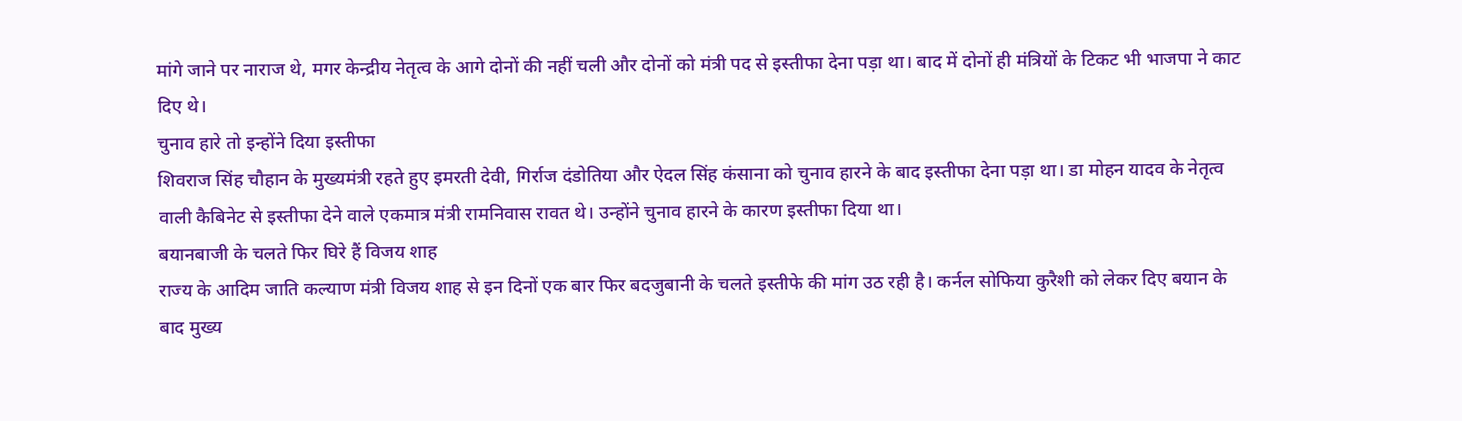मांगे जाने पर नाराज थे, मगर केन्द्रीय नेतृत्व के आगे दोनों की नहीं चली और दोनों को मंत्री पद से इस्तीफा देना पड़ा था। बाद में दोनों ही मंत्रियों के टिकट भी भाजपा ने काट दिए थे।
चुनाव हारे तो इन्होंने दिया इस्तीफा
शिवराज सिंह चौहान के मुख्यमंत्री रहते हुए इमरती देवी, गिर्राज दंडोतिया और ऐदल सिंह कंसाना को चुनाव हारने के बाद इस्तीफा देना पड़ा था। डा मोहन यादव के नेतृत्व वाली कैबिनेट से इस्तीफा देने वाले एकमात्र मंत्री रामनिवास रावत थे। उन्होंने चुनाव हारने के कारण इस्तीफा दिया था।
बयानबाजी के चलते फिर घिरे हैं विजय शाह
राज्य के आदिम जाति कल्याण मंत्री विजय शाह से इन दिनों एक बार फिर बदजुबानी के चलते इस्तीफे की मांग उठ रही है। कर्नल सोफिया कुरैशी को लेकर दिए बयान के बाद मुख्य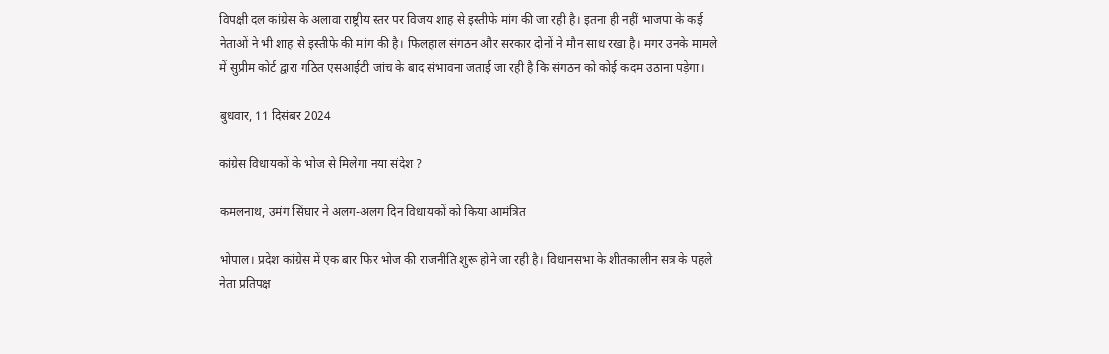विपक्षी दल कांग्रेस के अलावा राष्ट्रीय स्तर पर विजय शाह से इस्तीफे मांग की जा रही है। इतना ही नहीं भाजपा के कई नेताओं ने भी शाह से इस्तीफे की मांग की है। फिलहाल संगठन और सरकार दोनों ने मौन साध रखा है। मगर उनके मामले में सुप्रीम कोर्ट द्वारा गठित एसआईटी जांच के बाद संभावना जताई जा रही है कि संगठन को कोई कदम उठाना पड़ेगा।

बुधवार, 11 दिसंबर 2024

कांग्रेस विधायकों के भोज से मिलेगा नया संदेश ?

कमलनाथ, उमंग सिंघार ने अलग-अलग दिन विधायकों को किया आमंत्रित

भोपाल। प्रदेश कांग्रेस में एक बार फिर भोज की राजनीति शुरू होने जा रही है। विधानसभा के शीतकालीन सत्र के पहले नेता प्रतिपक्ष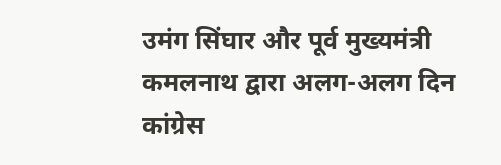उमंग सिंघार और पूर्व मुख्यमंत्री कमलनाथ द्वारा अलग-अलग दिन कांग्रेस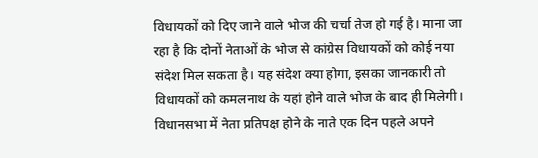विधायकों को दिए जाने वाले भोज की चर्चा तेज हो गई है। माना जा रहा है कि दोनों नेताओं के भोज से कांग्रेस विधायकों को कोई नया संदेश मिल सकता है। यह संदेश क्या होगा, इसका जानकारी तो विधायकों को कमलनाथ के यहां होने वाले भोज के बाद ही मिलेगी।
विधानसभा में नेता प्रतिपक्ष होने के नाते एक दिन पहले अपने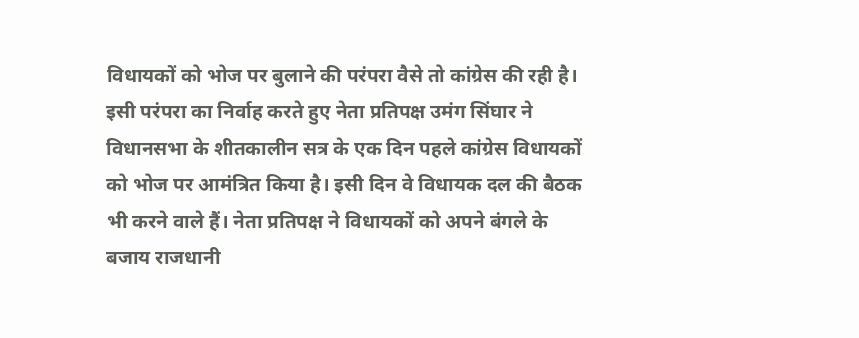विधायकों को भोज पर बुलाने की परंपरा वैसे तो कांग्रेस की रही है। इसी परंपरा का निर्वाह करते हुए नेता प्रतिपक्ष उमंग सिंघार ने विधानसभा के शीतकालीन सत्र के एक दिन पहले कांग्रेस विधायकों को भोज पर आमंत्रित किया है। इसी दिन वे विधायक दल की बैठक भी करने वाले हैं। नेता प्रतिपक्ष ने विधायकों को अपने बंगले के बजाय राजधानी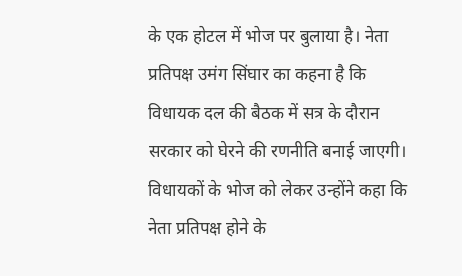के एक होटल में भोज पर बुलाया है। नेता प्रतिपक्ष उमंग सिंघार का कहना है कि विधायक दल की बैठक में सत्र के दौरान सरकार को घेरने की रणनीति बनाई जाएगी। विधायकों के भोज को लेकर उन्होंने कहा कि नेता प्रतिपक्ष होने के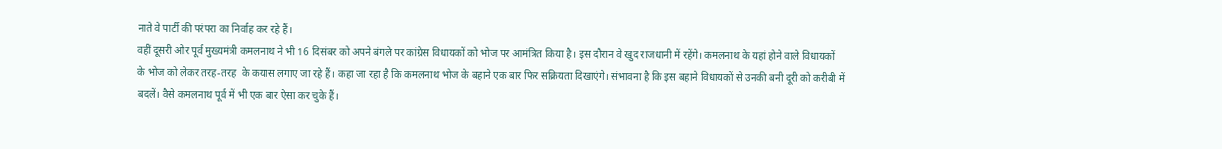नाते वे पार्टी की परंपरा का निर्वाह कर रहे हैं।
वहीं दूसरी ओर पूर्व मुख्यमंत्री कमलनाथ ने भी 16 दिसंबर को अपने बंगले पर कांग्रेस विधायकों को भोज पर आमंत्रित किया है। इस दौरान वे खुद राजधानी में रहेंगे। कमलनाथ के यहां होने वाले विधायकों के भोज को लेकर तरह-तरह  के कयास लगाए जा रहे हैं। कहा जा रहा है कि कमलनाथ भोज के बहाने एक बार फिर सक्रियता दिखाएंगे। संभावना है कि इस बहाने विधायकों से उनकी बनी दूरी को करीबी में बदलें। वैसे कमलनाथ पूर्व में भी एक बार ऐसा कर चुके हैं।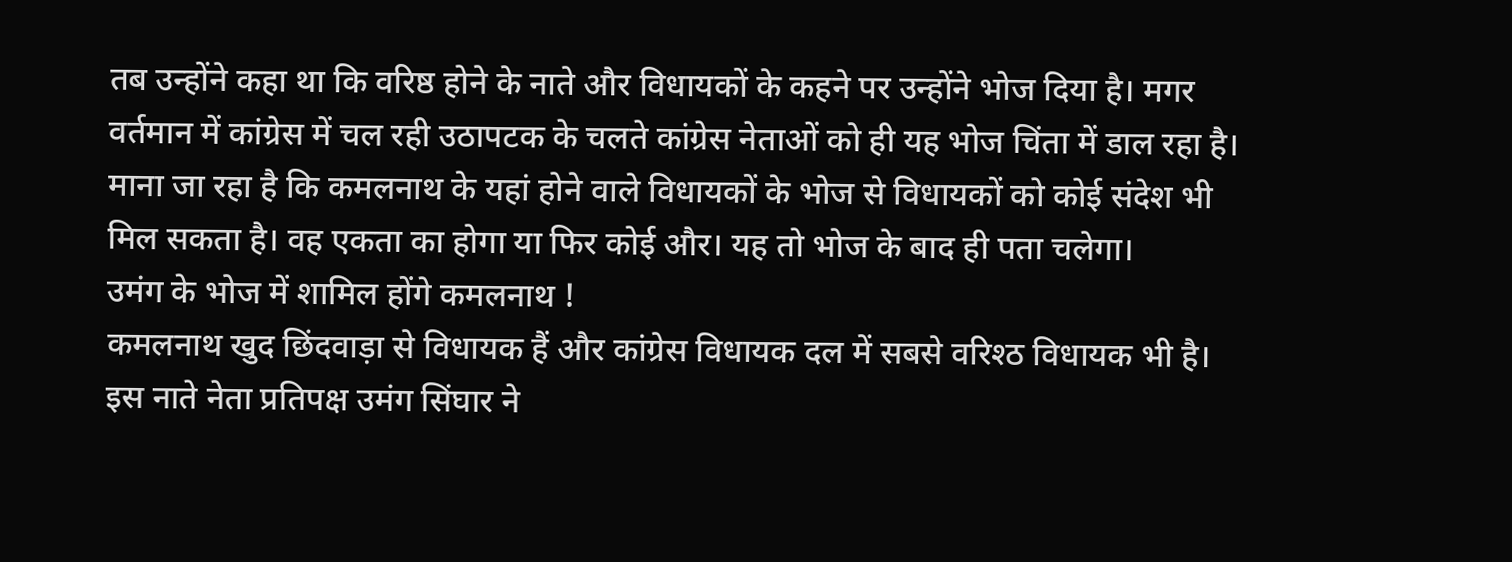तब उन्होंने कहा था कि वरिष्ठ होने के नाते और विधायकों के कहने पर उन्होंने भोज दिया है। मगर वर्तमान में कांग्रेस में चल रही उठापटक के चलते कांग्रेस नेताओं को ही यह भोज चिंता में डाल रहा है। माना जा रहा है कि कमलनाथ के यहां होने वाले विधायकों के भोज से विधायकों को कोई संदेश भी मिल सकता है। वह एकता का होगा या फिर कोई और। यह तो भोज के बाद ही पता चलेगा।
उमंग के भोज में शामिल होंगे कमलनाथ !
कमलनाथ खुद छिंदवाड़ा से विधायक हैं और कांग्रेस विधायक दल में सबसे वरिश्ठ विधायक भी है। इस नाते नेता प्रतिपक्ष उमंग सिंघार ने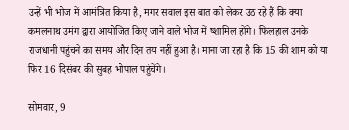उन्हें भी भोज में आमंत्रित किया है, मगर सवाल इस बात को लेकर उठ रहे हैं कि क्या कमलनाथ उमंग द्वारा आयोजित किए जाने वाले भोज में ष्शामिल होंगे। फिलहाल उनके राजधानी पहुंचने का समय और दिन तय नहीं हुआ है। माना जा रहा है कि 15 की शाम को या फिर 16 दिसंबर की सुबह भोपाल पहुंचेंगे।

सोमवार, 9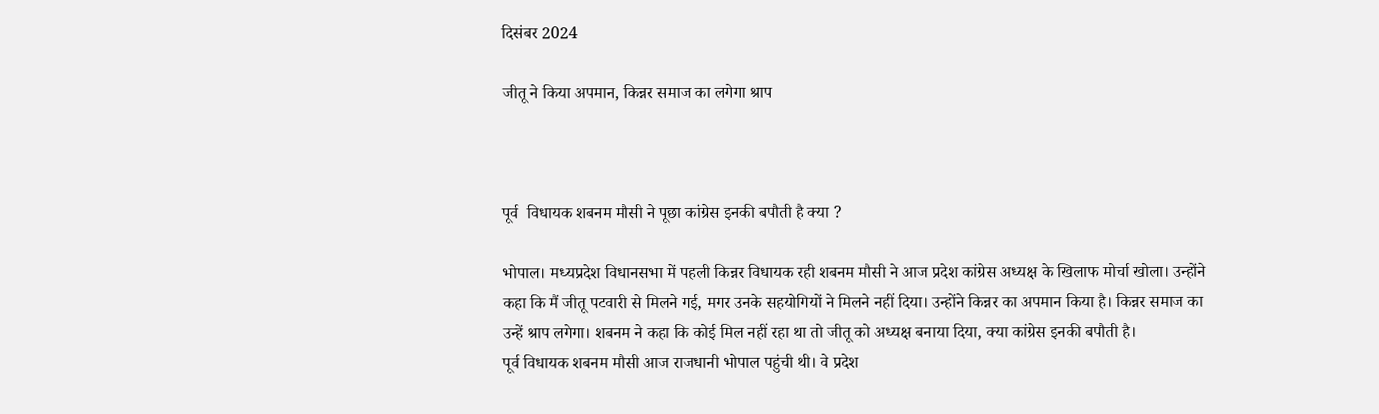दिसंबर 2024

जीतू ने किया अपमान, किन्नर समाज का लगेगा श्राप



पूर्व  विधायक शबनम मौसी ने पूछा कांग्रेस इनकी बपौती है क्या ?

भोपाल। मध्यप्रदेश विधानसभा में पहली किन्नर विधायक रही शबनम मौसी ने आज प्रदेश कांग्रेस अध्यक्ष के खिलाफ मोर्चा खोला। उन्होंने कहा कि मैं जीतू पटवारी से मिलने गई, मगर उनके सहयोगियों ने मिलने नहीं दिया। उन्होंने किन्नर का अपमान किया है। किन्नर समाज का उन्हें श्राप लगेगा। शबनम ने कहा कि कोई मिल नहीं रहा था तो जीतू को अध्यक्ष बनाया दिया, क्या कांग्रेस इनकी बपौती है।
पूर्व विधायक शबनम मौसी आज राजधानी भोपाल पहुंची थी। वे प्रदेश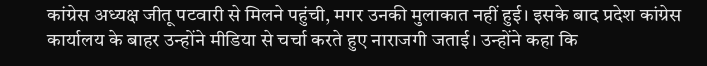कांग्रेस अध्यक्ष जीतू पटवारी से मिलने पहुंची, मगर उनकी मुलाकात नहीं हुई। इसके बाद प्रदेश कांग्रेस कार्यालय के बाहर उन्होंने मीडिया से चर्चा करते हुए नाराजगी जताई। उन्होंने कहा कि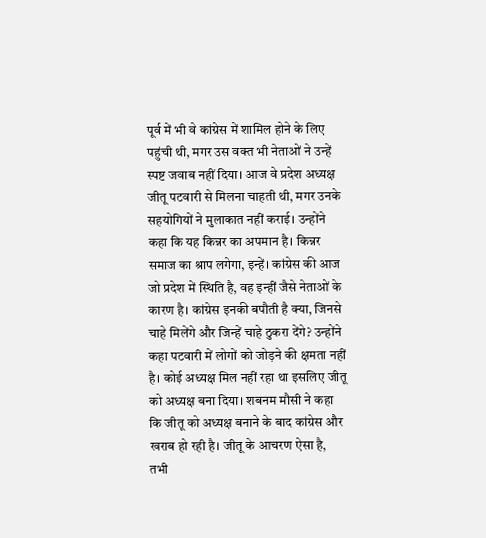पूर्व में भी वे कांग्रेस में शामिल होने के लिए पहुंची थी, मगर उस वक्त भी नेताओं ने उन्हें स्पष्ट जवाब नहीं दिया। आज वे प्रदेश अध्यक्ष जीतू पटवारी से मिलना चाहती थी, मगर उनके सहयोगियों ने मुलाकात नहीं कराई। उन्होंने कहा कि यह किन्नर का अपमान है। किन्नर समाज का श्राप लगेगा, इन्हें। कांग्रेस की आज जो प्रदेश में स्थिति है, वह इन्हीं जैसे नेताओं के कारण है। कांग्रेस इनकी बपौती है क्या, जिनसे चाहे मिलेंगे और जिन्हें चाहे ठुकरा देंगे? उन्होंने कहा पटवारी में लोगों को जोड़ने की क्षमता नहीं है। कोई अध्यक्ष मिल नहीं रहा था इसलिए जीतू को अध्यक्ष बना दिया। शबनम मौसी ने कहा कि जीतू को अध्यक्ष बनाने के बाद कांग्रेस और खराब हो रही है। जीतू के आचरण ऐसा है, तभी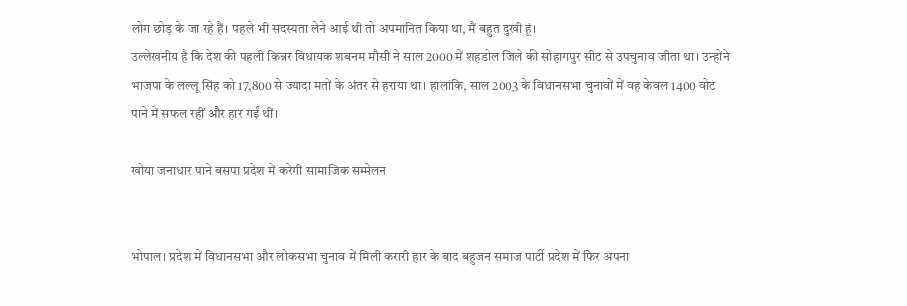लोग छोड़ के जा रहे हैं। पहले भी सदस्यता लेने आई थी तो अपमानित किया था, मैं बहुत दुखी हूं।
उल्लेखनीय है कि देश की पहली किन्नर विधायक शबनम मौसी ने साल 2000 में शहडोल जिले की सोहागपुर सीट से उपचुनाव जीता था। उन्होंने भाजपा के लल्लू सिंह को 17,800 से ज्यादा मतों के अंतर से हराया था। हालांकि, साल 2003 के विधानसभा चुनावों में वह केवल 1400 वोट पाने में सफल रहीं और हार गईं थीं।

खोया जनाधार पाने बसपा प्रदेश में करेगी सामाजिक सम्मेलन


भोपाल। प्रदेश में विधानसभा और लोकसभा चुनाव में मिली करारी हार के बाद बहुजन समाज पार्टी प्रदेश में फिर अपना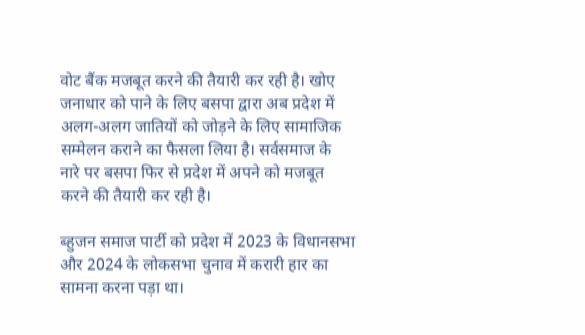वोट बैंक मजबूत करने की तैयारी कर रही है। खोए जनाधार को पाने के लिए बसपा द्वारा अब प्रदेश में अलग-अलग जातियों को जोड़ने के लिए सामाजिक सम्मेलन कराने का फैसला लिया है। सर्वसमाज के नारे पर बसपा फिर से प्रदेश में अपने को मजबूत करने की तैयारी कर रही है।

ब्हुजन समाज पार्टी को प्रदेश में 2023 के विधानसभा और 2024 के लोकसभा चुनाव में करारी हार का सामना करना पड़ा था।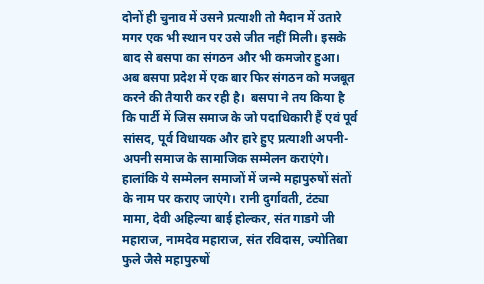दोनों ही चुनाव में उसने प्रत्याशी तो मैदान में उतारे मगर एक भी स्थान पर उसे जीत नहीं मिली। इसके बाद से बसपा का संगठन और भी कमजोर हुआ। अब बसपा प्रदेश में एक बार फिर संगठन को मजबूत करने की तैयारी कर रही है।  बसपा ने तय किया है कि पार्टी में जिस समाज के जो पदाधिकारी हैं एवं पूर्व सांसद, पूर्व विधायक और हारे हुए प्रत्याशी अपनी-अपनी समाज के सामाजिक सम्मेलन कराएंगे। हालांकि ये सम्मेलन समाजों में जन्मे महापुरुषों संतों के नाम पर कराए जाएंगे। रानी दुर्गावती, टंट्या मामा, देवी अहिल्या बाई होल्कर, संत गाडगे जी महाराज, नामदेव महाराज, संत रविदास, ज्योतिबा फुले जैसे महापुरुषों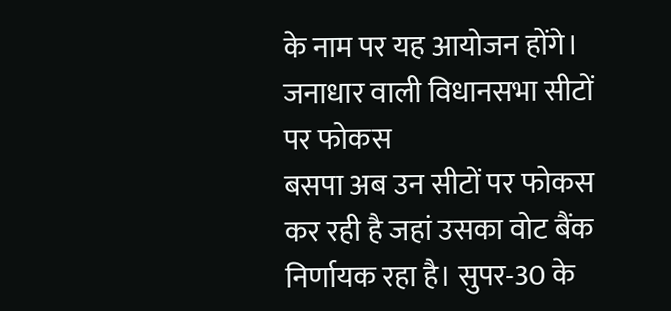के नाम पर यह आयोजन होंगे।
जनाधार वाली विधानसभा सीटों पर फोकस
बसपा अब उन सीटों पर फोकस कर रही है जहां उसका वोट बैंक निर्णायक रहा है। सुपर-30 के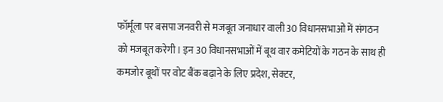फॉर्मूला पर बसपा जनवरी से मजबूत जनाधार वाली 30 विधानसभाओं में संगठन को मजबूत करेगी। इन 30 विधानसभाओं में बूथ वार कमेटियों के गठन के साथ ही कमजोर बूथों पर वोट बैंक बढ़ाने के लिए प्रदेश, सेक्टर,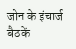जोन के इंचार्ज बैठकें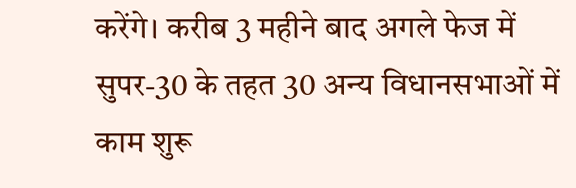करेंगे। करीब 3 महीने बाद अगले फेज में सुपर-30 के तहत 30 अन्य विधानसभाओं में काम शुरू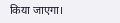किया जाएगा।